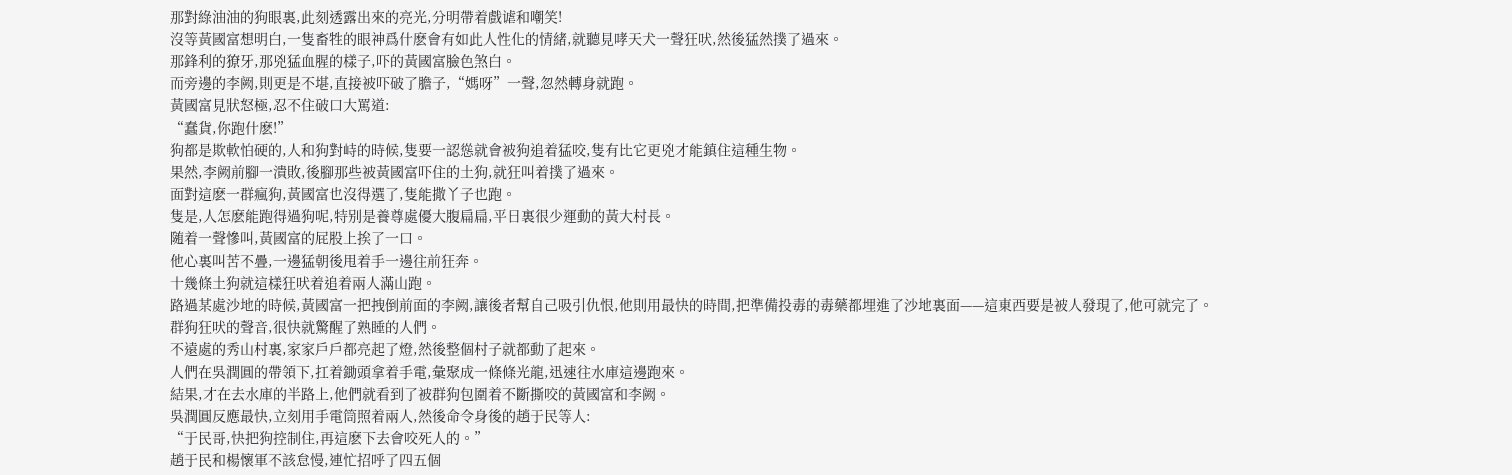那對綠油油的狗眼裏,此刻透露出來的亮光,分明帶着戲谑和嘲笑!
沒等黃國富想明白,一隻畜牲的眼神爲什麽會有如此人性化的情緒,就聽見哮天犬一聲狂吠,然後猛然撲了過來。
那鋒利的獠牙,那兇猛血腥的樣子,吓的黃國富臉色煞白。
而旁邊的李阙,則更是不堪,直接被吓破了膽子,“媽呀”一聲,忽然轉身就跑。
黃國富見狀怒極,忍不住破口大罵道:
“蠢貨,你跑什麽!”
狗都是欺軟怕硬的,人和狗對峙的時候,隻要一認慫就會被狗追着猛咬,隻有比它更兇才能鎮住這種生物。
果然,李阙前腳一潰敗,後腳那些被黃國富吓住的土狗,就狂叫着撲了過來。
面對這麽一群瘋狗,黃國富也沒得選了,隻能撒丫子也跑。
隻是,人怎麽能跑得過狗呢,特别是養尊處優大腹扁扁,平日裏很少運動的黃大村長。
随着一聲慘叫,黃國富的屁股上挨了一口。
他心裏叫苦不疊,一邊猛朝後甩着手一邊往前狂奔。
十幾條土狗就這樣狂吠着追着兩人滿山跑。
路過某處沙地的時候,黃國富一把拽倒前面的李阙,讓後者幫自己吸引仇恨,他則用最快的時間,把準備投毒的毒藥都埋進了沙地裏面——這東西要是被人發現了,他可就完了。
群狗狂吠的聲音,很快就驚醒了熟睡的人們。
不遠處的秀山村裏,家家戶戶都亮起了燈,然後整個村子就都動了起來。
人們在吳潤圓的帶領下,扛着鋤頭拿着手電,彙聚成一條條光龍,迅速往水庫這邊跑來。
結果,才在去水庫的半路上,他們就看到了被群狗包圍着不斷撕咬的黃國富和李阙。
吳潤圓反應最快,立刻用手電筒照着兩人,然後命令身後的趙于民等人:
“于民哥,快把狗控制住,再這麽下去會咬死人的。”
趙于民和楊懷軍不該怠慢,連忙招呼了四五個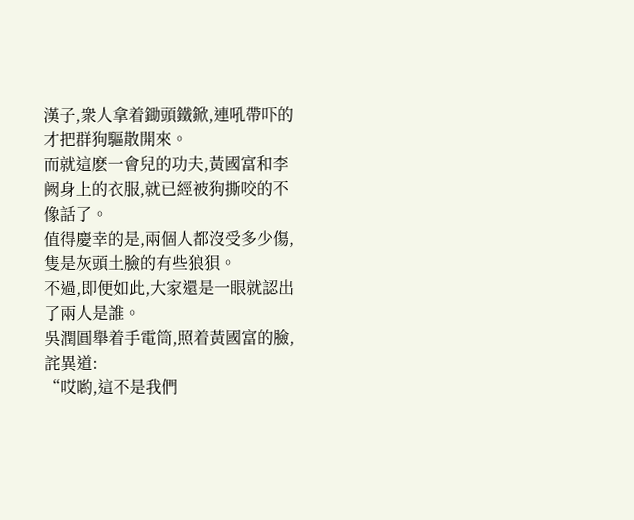漢子,衆人拿着鋤頭鐵鍁,連吼帶吓的才把群狗驅散開來。
而就這麽一會兒的功夫,黃國富和李阙身上的衣服,就已經被狗撕咬的不像話了。
值得慶幸的是,兩個人都沒受多少傷,隻是灰頭土臉的有些狼狽。
不過,即便如此,大家還是一眼就認出了兩人是誰。
吳潤圓舉着手電筒,照着黃國富的臉,詫異道:
“哎喲,這不是我們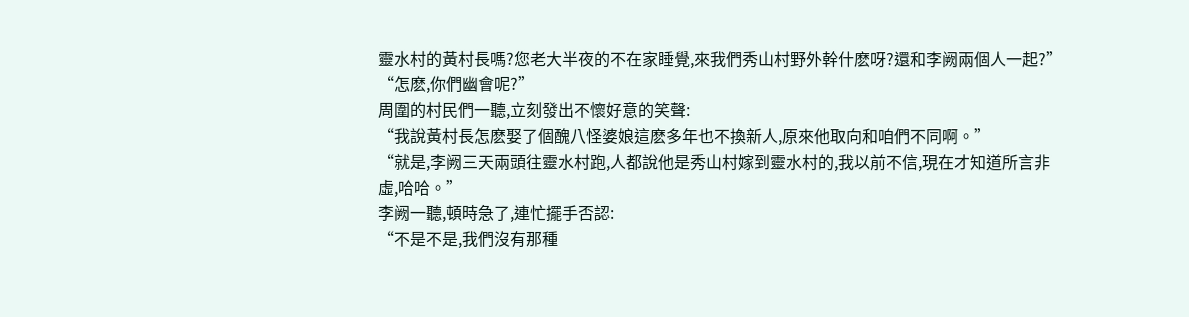靈水村的黃村長嗎?您老大半夜的不在家睡覺,來我們秀山村野外幹什麽呀?還和李阙兩個人一起?”
“怎麽,你們幽會呢?”
周圍的村民們一聽,立刻發出不懷好意的笑聲:
“我說黃村長怎麽娶了個醜八怪婆娘這麽多年也不換新人,原來他取向和咱們不同啊。”
“就是,李阙三天兩頭往靈水村跑,人都說他是秀山村嫁到靈水村的,我以前不信,現在才知道所言非虛,哈哈。”
李阙一聽,頓時急了,連忙擺手否認:
“不是不是,我們沒有那種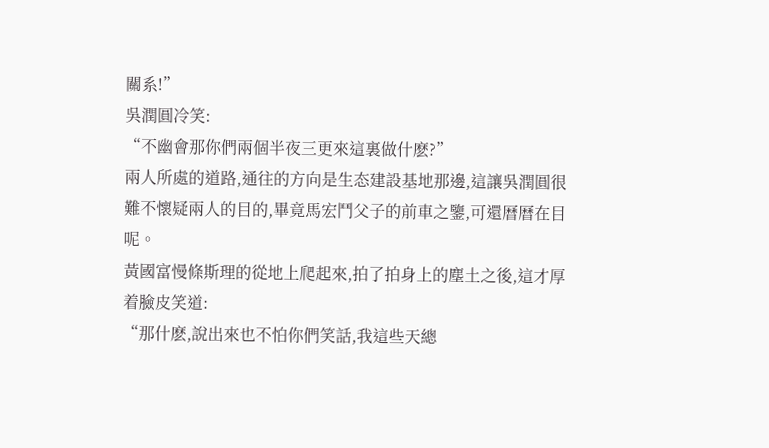關系!”
吳潤圓冷笑:
“不幽會那你們兩個半夜三更來這裏做什麽?”
兩人所處的道路,通往的方向是生态建設基地那邊,這讓吳潤圓很難不懷疑兩人的目的,畢竟馬宏鬥父子的前車之鑒,可還曆曆在目呢。
黃國富慢條斯理的從地上爬起來,拍了拍身上的塵土之後,這才厚着臉皮笑道:
“那什麽,說出來也不怕你們笑話,我這些天總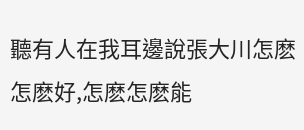聽有人在我耳邊說張大川怎麽怎麽好,怎麽怎麽能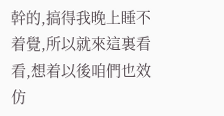幹的,搞得我晚上睡不着覺,所以就來這裏看看,想着以後咱們也效仿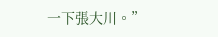一下張大川。”